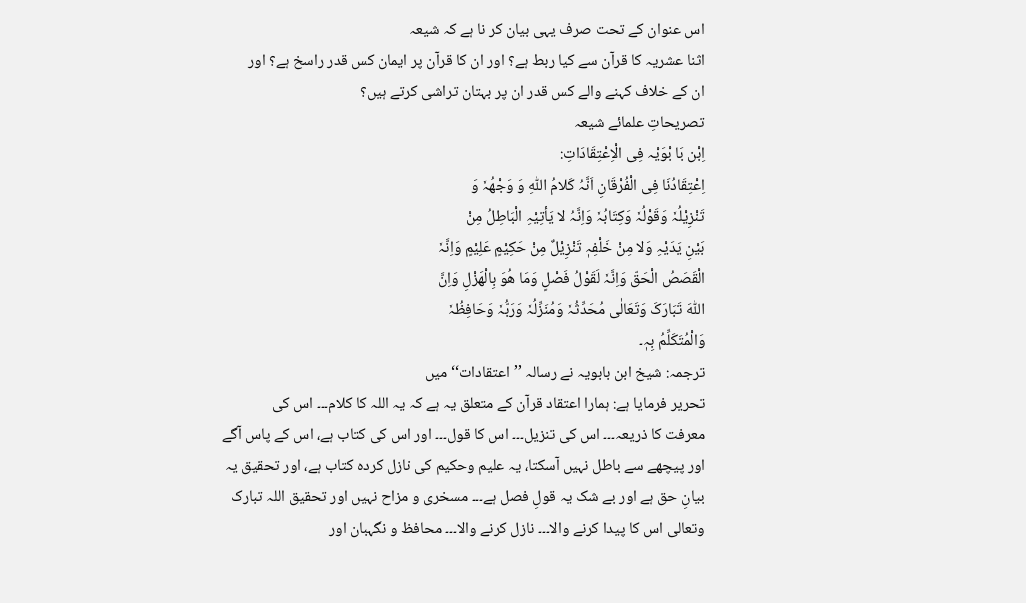اس عنوان کے تحت صرف یہی بیان کر نا ہے کہ شیعہ
اثنا عشریہ کا قرآن سے کیا ربط ہے؟ اور ان کا قرآن پر ایمان کس قدر راسخ ہے؟ اور
ان کے خلاف کہنے والے کس قدر ان پر بہتان تراشی کرتے ہیں؟
تصریحاتِ علمائے شیعہ
اِبْن بَا بْوَیْہ فِی الْاِعْتِقَادَاتِ:
اِعْتِقَادُنَا فِی الْفُرْقَانِ اَنَّہُ کَلامُ اللّٰہِ وَ وَجْھُہٗ وَ
تَنْزِیْلُہٗ وَقَوْلُہٗ وَکِتَابُہٗ وَاِنَّہُ لا یَأتِیْہِ الْبَاطِلُ مِنْ
بَیْنِ یَدَیْہِ وَلا مِنْ خَلْفِہٖ تَنْزِیْلٌ مِنْ حَکِیْمٍ عَلِیْمٍ وَاِنَّہٗ
الْقَصَصُ الْحَقّ وَاِنَّہٗ لَقَوْلُ فَصْلٍ وَمَا ھُوَ بِالْھَزْلِ وَاِنَّ
اللّٰہَ تَبَارَکَ وَتَعَالٰی مُحَدِّثُہٗ وَمُنَزِّلُہٗ وَرَبُّہٗ وَحَافِظُہٗ
وَالْمُتَکَلِّمُ بِہٖ۔
ترجمہ: شیخ ابن بابویہ نے رسالہ ’’اعتقادات‘‘ میں
تحریر فرمایا ہے: ہمارا اعتقاد قرآن کے متعلق یہ ہے کہ یہ اللہ کا کلام۔۔۔ اس کی
معرفت کا ذریعہ۔۔۔ اس کی تنزیل۔۔۔ اس کا قول۔۔۔ اور اس کی کتاب ہے، اس کے پاس آگے
اور پیچھے سے باطل نہیں آسکتا، یہ علیم وحکیم کی نازل کردہ کتاب ہے، اور تحقیق یہ
بیانِ حق ہے اور بے شک یہ قولِ فصل ہے۔۔۔ مسخری و مزاح نہیں اور تحقیق اللہ تبارک
وتعالی اس کا پیدا کرنے والا۔۔۔ نازل کرنے والا۔۔۔ محافظ و نگہبان اور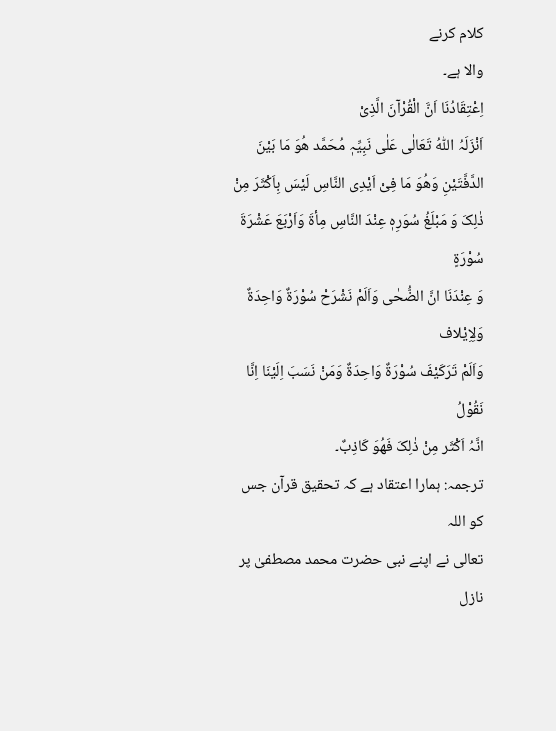کلام کرنے
والا ہے۔
اِعْتِقَادُنَا اَنَّ الْقُرْآنَ الَّذِیْ
اَنْزَلَہُ اللّٰہُ تَعَالٰی عَلٰی نَبِیِّہٖ مُحَمَّد ھُوَ مَا بَیْنَ
الدَّفَّتَیْنِ وَھُوَ مَا فِیْ اَیْدِی النَّاسِ لَیْسَ بِاَکْثَرَ مِنْ
ذٰلِکَ وَ مَبْلَغُ سُوَرِہٖ عِنْدَ النَّاسِ مِأۃَ وَاَرْبَعَ عَشْرَۃَ سُوْرَۃٍ
وَ عِنْدَنَا انَّ الضُّحٰی وَاَلَمْ نَشْرَحْ سُوْرَۃٌ وَاحِدَۃٌ وَلِاِیْلاف
وَاَلَمْ تَرَکَیْفَ سُوْرَۃٌ وَاحِدَۃٌ وَمَنْ نَسَبَ اِلَیْنَا اِنَّا نَقُوْلُ
انَّہُ اَکْثَر مِنْ ذٰلِکَ فَھُوَ کَاذِبٌ۔
ترجمہ: ہمارا اعتقاد ہے کہ تحقیق قرآن جس کو اللہ
تعالی نے اپنے نبی حضرت محمد مصطفیٰ پر نازل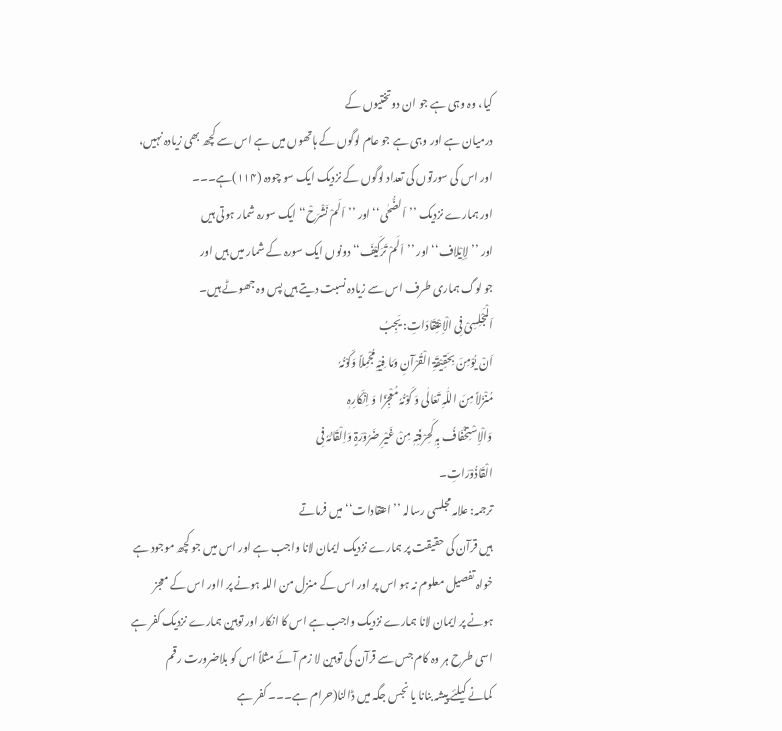کیا، وہ وہی ہے جو ان دوتختیوں کے
درمیان ہے اور وہی ہے جو عام لوگوں کے ہاتھوں میں ہے اس سے کچھ بھی زیادہ نہیں،
اور اس کی سورتوں کی تعداد لوگوں کے نزدیک ایک سو چودہ (۱۱۴)ہے۔۔۔
اور ہمارے نزدیک ’’اَلضُّحٰی‘‘ اور ’’اَلَمْ نَشْرَحْ‘‘ ایک سورہ شمار ہوتی ہیں
اور ’’لِاِیْلاف‘‘ اور ’’اَلَمْ تَرَکَیْفَ‘‘ دونوں ایک سورہ کے شمار میں ہیں اور
جو لوگ ہماری طرف اس سے زیادہ نسبت دیتے ہیں پس وہ جھوٹے ہیں۔
اَلْمَجْلِسِیْ فِی الْاِعْتِقَادَاتِ: یَجِبُ
اَنْ یُوْمِنَ بِحَقِیْقَۃِ الْقُرْآنِ وَمَا فِیْہِ مُجْمِلاً وَکَوْنُہٗ
مُنْزَلاً مِنَ اللّٰہِ تَعَالٰی وَ کَوْنُہٗ مُعْجِزًا وَ اِنْکَارِہٖ
وَالْاِسْتِخْفَافُ بِہٖ کَحِرْفَتِہٖ مِنْ غَیْرِ ضَرُوْرَۃٍ وَاِلْقَائُہٗ فِی
الْقَاذُوْرَاتِ۔
ترجمہ: علامہ مجلسی رسالہ ’’اعتقادات‘‘ میں فرماتے
ہیں قرآن کی حقیقت پر ہمارے نزدیک ایمان لانا واجب ہے اور اس میں جو کچھ موجود ہے
خواہ تفصیل معلوم نہ ہو اس پر اور اس کے منزل من اللہ ہونے پر ااور اس کے معجز
ہونے پر ایمان لانا ہمارے نزدیک واجب ہے اس کا انکار اور توہین ہمارے نزدیک کفر ہے
اسی طرح ہر وہ کام جس سے قرآن کی توہین لا زم آئے مثلاً اس کو بلاضرورت رقم
کمانے کیلئے پیشہ بنانا یا نجس جگہ میں ڈالنا(حرام ہے۔۔۔ کفر ہے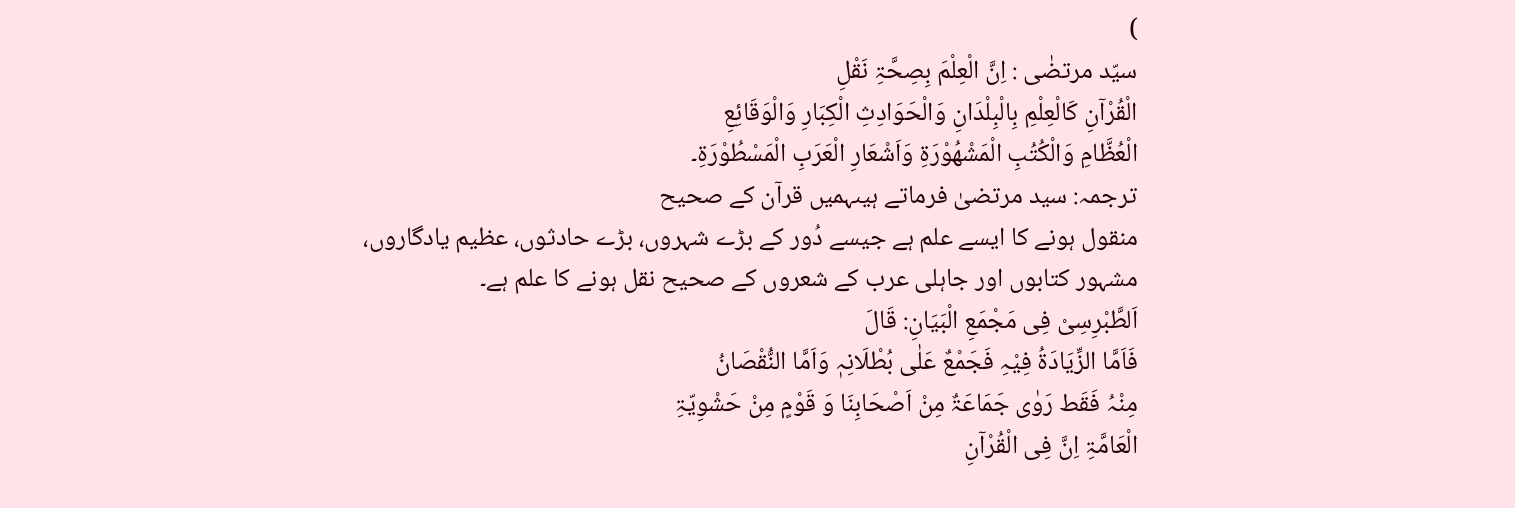)
سیّد مرتضٰی : اِنَّ الْعِلْمَ بِصِحَّۃِ نَقْلِ
الْقُرْآنِ کَالْعِلْمِ بِالْبِلْدَانِ وَالْحَوَادِثِ الْکِبَارِ وَالْوَقَائِعِ
الْعُظَّامِ وَالْکُتُبِ الْمَشْھُوْرَۃِ وَاَشْعَارِ الْعَرَبِ الْمَسْطُوْرَۃِ۔
ترجمہ: سید مرتضیٰ فرماتے ہیںہمیں قرآن کے صحیح
منقول ہونے کا ایسے علم ہے جیسے دُور کے بڑے شہروں، بڑے حادثوں، عظیم یادگاروں،
مشہور کتابوں اور جاہلی عرب کے شعروں کے صحیح نقل ہونے کا علم ہے۔
اَلطَّبْرِسِیْ فِی مَجْمَعِ الْبَیَانِ: قَالَ
فَاَمَّا الزِّیَادَۃُ فِیْہِ فَجَمْعٌ عَلٰی بُطْلَانِہٖ وَاَمَّا النُّقْصَانُ
مِنْہُ فَقَط رَوٰی جَمَاعَۃٌ مِنْ اَصْحَابِنَا وَ قَوْمٍ مِنْ حَشْوِیّۃِ
الْعَامَّۃِ اِنَّ فِی الْقُرْآنِ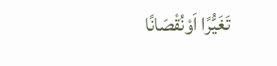تَغَیُّرًا اَوْنُقْصَانًا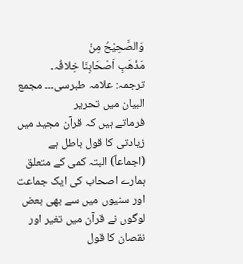وَالصَّحِیْحُ مِنْ
مَذْھَبِ اَصْحَابِنَا خِلافُہ۔
ترجمہ: علامہ طبرسی۔۔۔ مجمع البیان میں تحریر
فرماتے ہیں کہ قرآن مجید میں زیادتی کا قول باطل ہے (اجماعاً) البتہ کمی کے متعلق
ہمارے اصحاب کی ایک جماعت اور سنیوں میں سے بھی بعض لوگوں نے قرآن میں تغیر اور
نقصان کا قول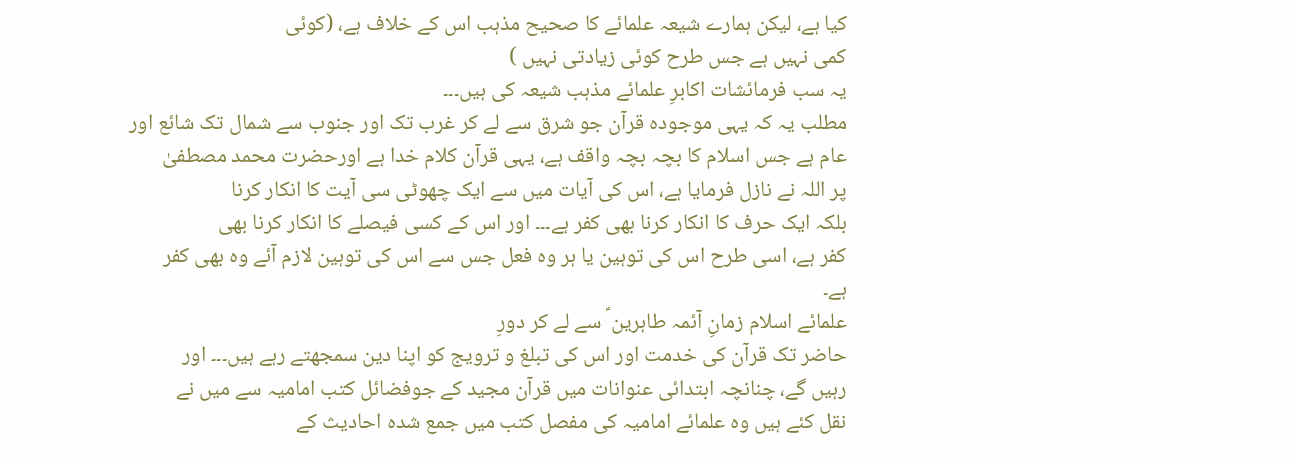کیا ہے، لیکن ہمارے شیعہ علمائے کا صحیح مذہب اس کے خلاف ہے، (کوئی
کمی نہیں ہے جس طرح کوئی زیادتی نہیں )
یہ سب فرمائشات اکابرِ علمائے مذہب شیعہ کی ہیں۔۔۔
مطلب یہ کہ یہی موجودہ قرآن جو شرق سے لے کر غرب تک اور جنوب سے شمال تک شائع اور
عام ہے جس اسلام کا بچہ بچہ واقف ہے، یہی قرآن کلام خدا ہے اورحضرت محمد مصطفیٰ
پر اللہ نے نازل فرمایا ہے، اس کی آیات میں سے ایک چھوٹی سی آیت کا انکار کرنا
بلکہ ایک حرف کا انکار کرنا بھی کفر ہے۔۔۔ اور اس کے کسی فیصلے کا انکار کرنا بھی
کفر ہے، اسی طرح اس کی توہین یا ہر وہ فعل جس سے اس کی توہین لازم آئے وہ بھی کفر
ہے۔
علمائے اسلام زمانِ آئمہ طاہرین ؑ سے لے کر دورِ
حاضر تک قرآن کی خدمت اور اس کی تبلغ و ترویج کو اپنا دین سمجھتے رہے ہیں۔۔۔ اور
رہیں گے، چنانچہ ابتدائی عنوانات میں قرآن مجید کے جوفضائل کتب امامیہ سے میں نے
نقل کئے ہیں وہ علمائے امامیہ کی مفصل کتب میں جمع شدہ احادیث کے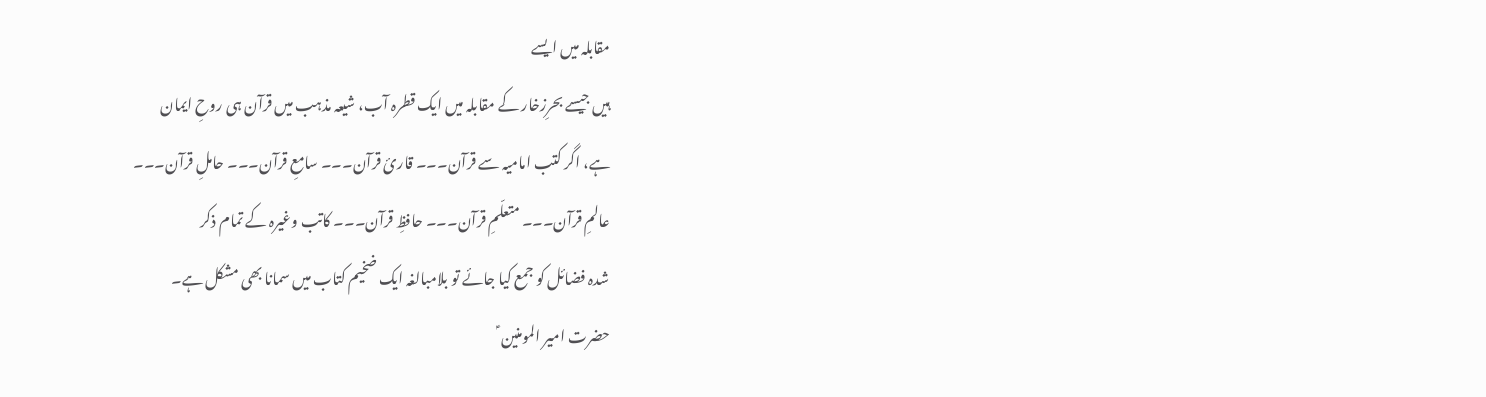مقابلہ میں ایسے
ہیں جیسے بحرِزخار کے مقابلہ میں ایک قطرہ آب، شیعہ مذہب میں قرآن ہی روحِ ایمان
ہے، اگر کتب امامیہ سے قرآن۔۔۔ قاریٔ قرآن۔۔۔ سامعِ قرآن۔۔۔ حاملِ قرآن۔۔۔
عالمِ قرآن۔۔۔ متعلّمِ قرآن۔۔۔ حافظِ قرآن۔۔۔ کاتب وغیرہ کے تمام ذکر
شدہ فضائل کو جمع کیا جائے تو بلامبالغہ ایک ضخیم کتاب میں سمانا بھی مشکل ہے۔
حضرت امیر المومنین ؑ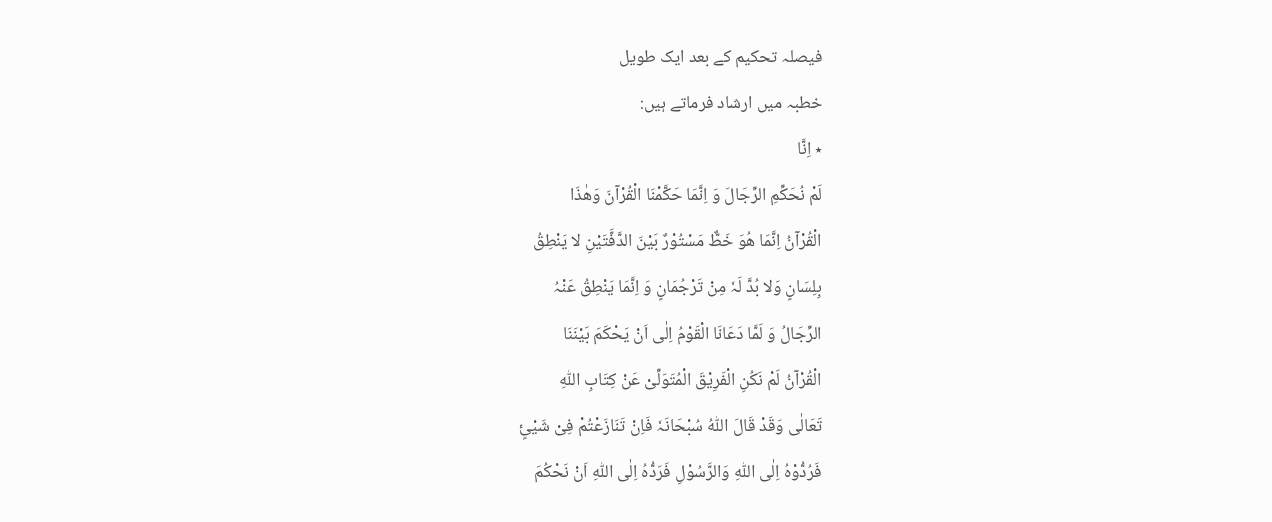فیصلہ تحکیم کے بعد ایک طویل
خطبہ میں ارشاد فرماتے ہیں:
٭ اِنَّا
لَمْ نُحَکِّمِ الرِّجَالَ وَ اِنَّمَا حَکَّمْنَا الْقُرْآنَ وَھٰذَا
الْقُرْآنُ اِنَّمَا ھُوَ خَطٌّ مَسْتُوْرٌ بَیْنَ الدَّفَّتَیْنِ لا یَنْطِقُ
بِلِسَانٍ وَلا بُدَّ لَہٗ مِنْ تَرْجُمَانٍ وَ اِنَّمَا یَنْطِقُ عَنْہُ
الرِّجَالُ وَ لَمَّا دَعَانَا الْقَوْمُ اِلٰی اَنْ یَحْکَمَ بَیْنَنَا
الْقُرْآنُ لَمْ نَکُنِ الْفَرِیْقَ الْمُتَوَلِّیْ عَنْ کِتَابِ اللّٰہِ
تَعَالٰی وَقَدْ قَالَ اللّٰہُ سُبْحَانَہٗ فَاِنْ تَنَازَعْتُمْ فِیْ شَیْئٍ
فَرُدُّوْہُ اِلٰی اللّٰہِ وَالرَّسُوْلِ فَرَدُّہُ اِلٰی اللّٰہِ اَنْ نَحْکُمَ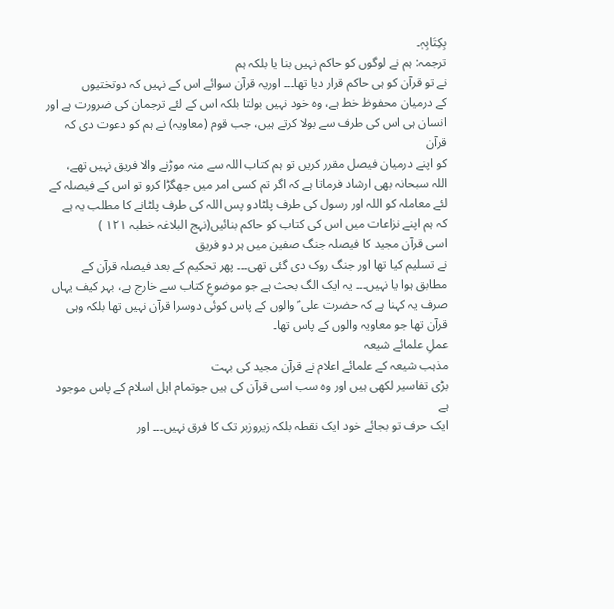بِکِتَابِہٖ۔
ترجمہ: ہم نے لوگوں کو حاکم نہیں بنا یا بلکہ ہم
نے تو قرآن کو ہی حاکم قرار دیا تھا۔۔۔ اوریہ قرآن سوائے اس کے نہیں کہ دوتختیوں
کے درمیان محفوظ خط ہے، وہ خود نہیں بولتا بلکہ اس کے لئے ترجمان کی ضرورت ہے اور
انسان ہی اس کی طرف سے بولا کرتے ہیں، جب قوم (معاویہ) نے ہم کو دعوت دی کہ قرآن
کو اپنے درمیان فیصل مقرر کریں تو ہم کتاب اللہ سے منہ موڑنے والا فریق نہیں تھے،
اللہ سبحانہ بھی ارشاد فرماتا ہے کہ اگر تم کسی امر میں جھگڑا کرو تو اس کے فیصلہ کے
لئے معاملہ کو اللہ اور رسول کی طرف پلٹادو پس اللہ کی طرف پلٹانے کا مطلب یہ ہے
کہ ہم اپنے نزاعات میں اس کی کتاب کو حاکم بنائیں(نہج البلاغہ خطبہ ۱۲۱ )
اسی قرآن مجید کا فیصلہ جنگ صفین میں ہر دو فریق
نے تسلیم کیا تھا اور جنگ روک دی گئی تھی۔۔۔ پھر تحکیم کے بعد فیصلہ قرآن کے
مطابق ہوا یا نہیں۔۔۔ یہ ایک الگ بحث ہے جو موضوعِ کتاب سے خارج ہے، بہر کیف یہاں
صرف یہ کہنا ہے کہ حضرت علی ؑ والوں کے پاس کوئی دوسرا قرآن نہیں تھا بلکہ وہی
قرآن تھا جو معاویہ والوں کے پاس تھا۔
عملِ علمائے شیعہ
مذہب شیعہ کے علمائے اعلام نے قرآن مجید کی بہت
بڑی تفاسیر لکھی ہیں اور وہ سب اسی قرآن کی ہیں جوتمام اہل اسلام کے پاس موجود ہے
ایک حرف تو بجائے خود ایک نقطہ بلکہ زیروزبر تک کا فرق نہیں۔۔۔ اور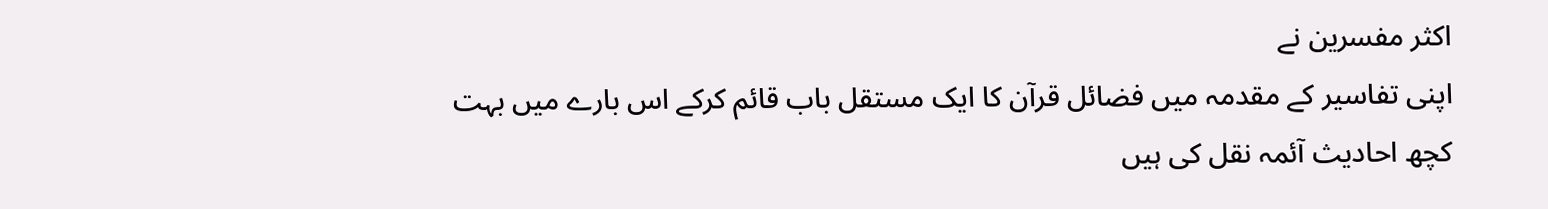اکثر مفسرین نے
اپنی تفاسیر کے مقدمہ میں فضائل قرآن کا ایک مستقل باب قائم کرکے اس بارے میں بہت
کچھ احادیث آئمہ نقل کی ہیں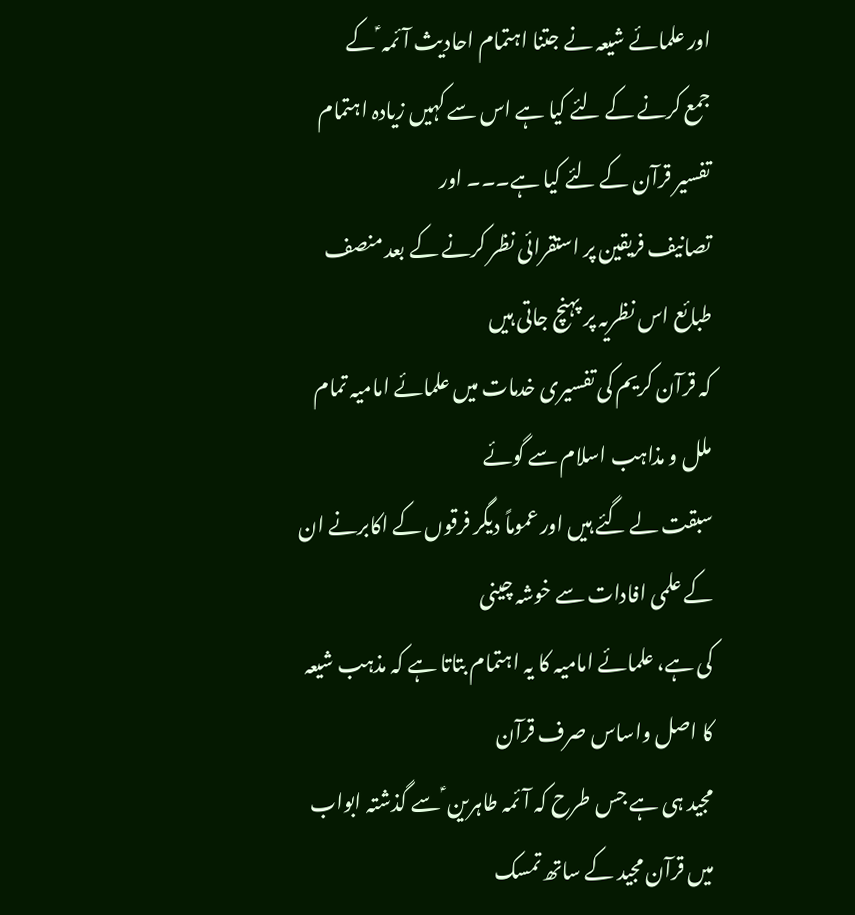اور علمائے شیعہ نے جتنا اہتمام احادیث آئمہ ؑ کے
جمع کرنے کے لئے کیا ہے اس سے کہیں زیادہ اہتمام تفسیر قرآن کے لئے کیا ہے۔۔۔ اور
تصانیف فریقین پر استقرائی نظر کرنے کے بعد منصف طبائع اس نظریہ پر پہنچ جاتی ہیں
کہ قرآن کریم کی تفسیری خدمات میں علمائے امامیہ تمام ملل و مذاہب اسلام سے گوئے
سبقت لے گئے ہیں اور عموماً دیگر فرقوں کے اکابرنے ان کے علمی افادات سے خوشہ چینی
کی ہے، علمائے امامیہ کا یہ اہتمام بتاتا ہے کہ مذہب شیعہ کا اصل واساس صرف قرآن
مجید ہی ہے جس طرح کہ آئمہ طاہرین ؑ سے گذشتہ ابواب میں قرآن مجید کے ساتھ تمسک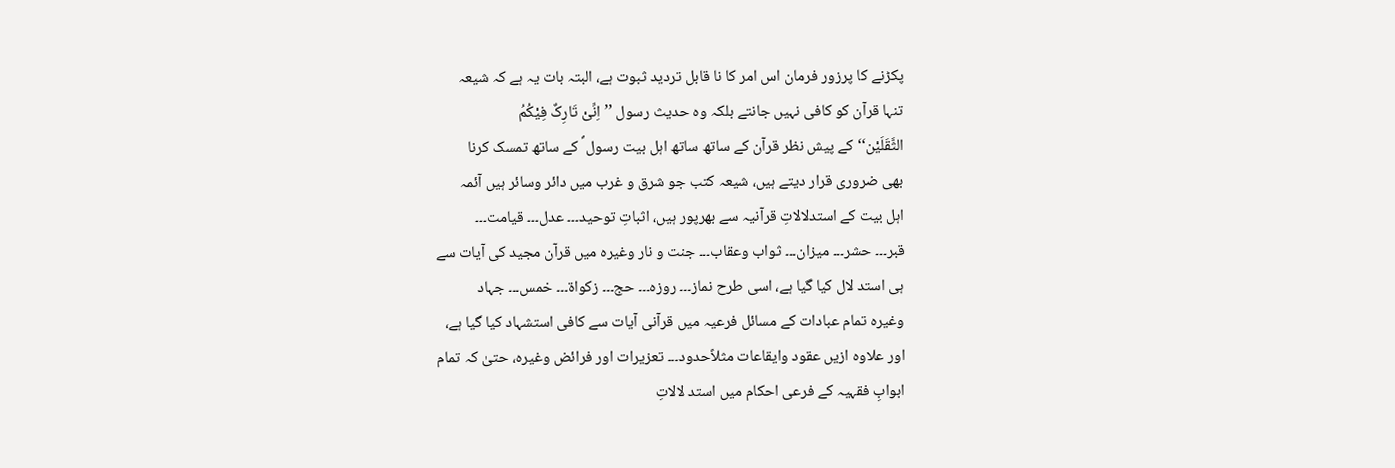پکڑنے کا پرزور فرمان اس امر کا نا قابل تردید ثبوت ہے، البتہ بات یہ ہے کہ شیعہ
تنہا قرآن کو کافی نہیں جانتے بلکہ وہ حدیث رسول ’’اِنِّیْ تَارِکٌ فِیْکُمُ
الثَّقَلَیْن‘‘ کے پیش نظر قرآن کے ساتھ ساتھ اہل بیت رسول ؐ کے ساتھ تمسک کرنا
بھی ضروری قرار دیتے ہیں، شیعہ کتب جو شرق و غرب میں دائر وسائر ہیں آئمہ
اہل بیت کے استدلالاتِ قرآنیہ سے بھرپور ہیں، اثباتِ توحید۔۔۔ عدل۔۔۔ قیامت۔۔۔
قبر۔۔۔ حشر۔۔۔ میزان۔۔۔ ثواب وعقاب۔۔۔ جنت و نار وغیرہ میں قرآن مجید کی آیات سے
ہی استد لال کیا گیا ہے، اسی طرح نماز۔۔۔ روزہ۔۔۔ حج۔۔۔ زکواۃ۔۔۔ خمس۔۔۔ جہاد
وغیرہ تمام عبادات کے مسائل فرعیہ میں قرآنی آیات سے کافی استشہاد کیا گیا ہے،
اور علاوہ ازیں عقود وایقاعات مثلاًحدود۔۔۔ تعزیرات اور فرائض وغیرہ، حتیٰ کہ تمام
ابوابِ فقہیہ کے فرعی احکام میں استد لالاتِ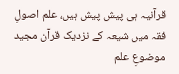قرآنیہ ہی پیش پیش ہیں، علم اصولِ
فقہ میں شیعہ کے نزدیک قرآن مجید موضوعِ علم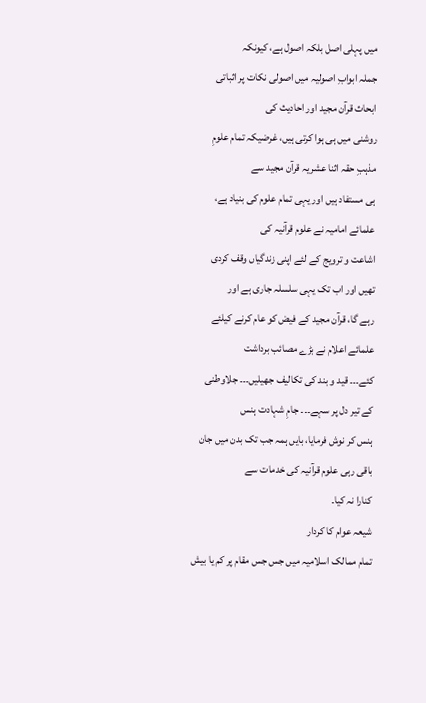میں پہلی اصل بلکہ اصول ہے، کیونکہ
جملہ ابوابِ اصولیہ میں اصولی نکات پر اثباتی ابحاث قرآن مجید اور احادیث کی
روشنی میں ہی ہوا کرتی ہیں، غرضیکہ تمام علومِ مذہبِ حقہ اثنا عشریہ قرآن مجید سے
ہی مستفاد ہیں اور یہی تمام علوم کی بنیاد ہے، علمائے امامیہ نے علوم قرآنیہ کی
اشاعت و ترویج کے لئے اپنی زندگیاں وقف کردی تھیں اور اب تک یہی سلسلہ جاری ہے اور
رہے گا، قرآن مجید کے فیض کو عام کرنے کیلئے علمائے اعلام نے بڑے مصائب برداشت
کئے۔۔۔ قید و بند کی تکالیف جھیلیں۔۔۔ جلاوطنی کے تیر دل پر سہے۔۔۔ جامِ شہادت ہنس
ہنس کر نوش فرمایا، بایں ہمہ جب تک بدن میں جان باقی رہی علوم قرآنیہ کی خدمات سے
کنارا نہ کیا۔
شیعہ عوام کا کردار
تمام ممالک اسلامیہ میں جس جس مقام پر کم یا بیش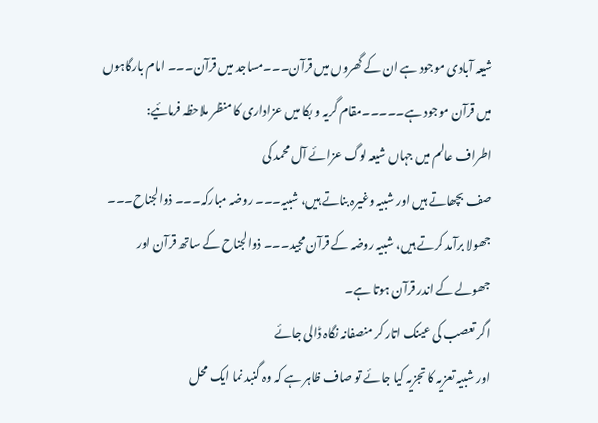شیعہ آبادی موجود ہے ان کے گھروں میں قرآن۔۔۔مساجد میں قرآن۔۔۔ امام بارگاہوں
میں قرآن موجود ہے۔۔۔۔۔مقام گریہ و بکا میں عزاداری کا منظر ملاحظہ فرمائیے:
اطراف عالم میں جہاں شیعہ لوگ عزائے آل محمد کی
صف بچھاتے ہیں اور شبیہ وغیرہ بناتے ہیں، شبیہ۔۔۔ روضہ مبارکہ۔۔۔ ذوالجناح۔۔۔
جھولا برآمد کرتے ہیں، شبیہ روضہ کے قرآن مجید۔۔۔ ذوالجناح کے ساتھ قرآن اور
جھولے کے اندر قرآن ہوتا ہے۔
اگر تعصب کی عینک اتار کر منصفانہ نگاہ ڈالی جائے
اور شبیہ تعزیہ کا تجزیہ کیا جائے تو صاف ظاہر ہے کہ وہ گنبد نما ایک محل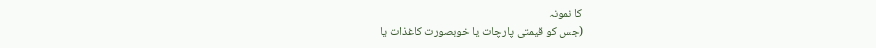کا نمونہ
(جس کو قیمتی پارچات یا خوبصورت کاغذات یا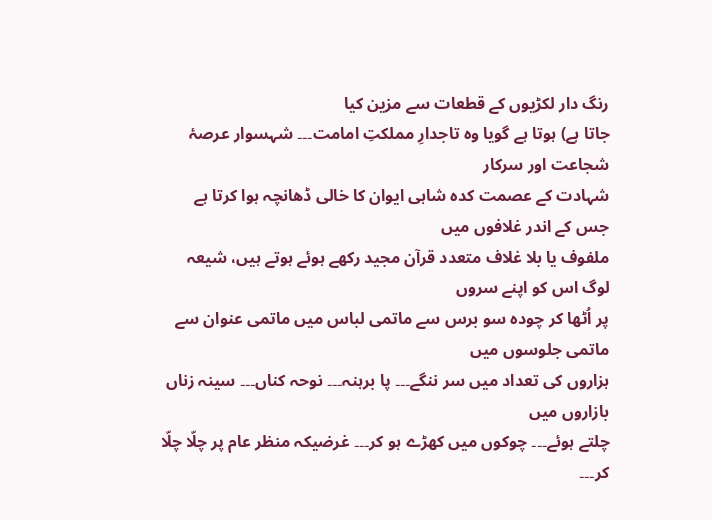رنگ دار لکڑیوں کے قطعات سے مزین کیا
جاتا ہے) ہوتا ہے گویا وہ تاجدارِ مملکتِ امامت۔۔۔ شہسوار عرصۂ شجاعت اور سرکار
شہادت کے عصمت کدہ شاہی ایوان کا خالی ڈھانچہ ہوا کرتا ہے جس کے اندر غلافوں میں
ملفوف یا بلا غلاف متعدد قرآن مجید رکھے ہوئے ہوتے ہیں، شیعہ لوگ اس کو اپنے سروں
پر اُٹھا کر چودہ سو برس سے ماتمی لباس میں ماتمی عنوان سے ماتمی جلوسوں میں
ہزاروں کی تعداد میں سر ننگے۔۔۔ پا برہنہ۔۔۔ نوحہ کناں۔۔۔ سینہ زناں بازاروں میں
چلتے ہوئے۔۔۔ چوکوں میں کھڑے ہو کر۔۔۔ غرضیکہ منظر عام پر چلّا چلّا کر۔۔۔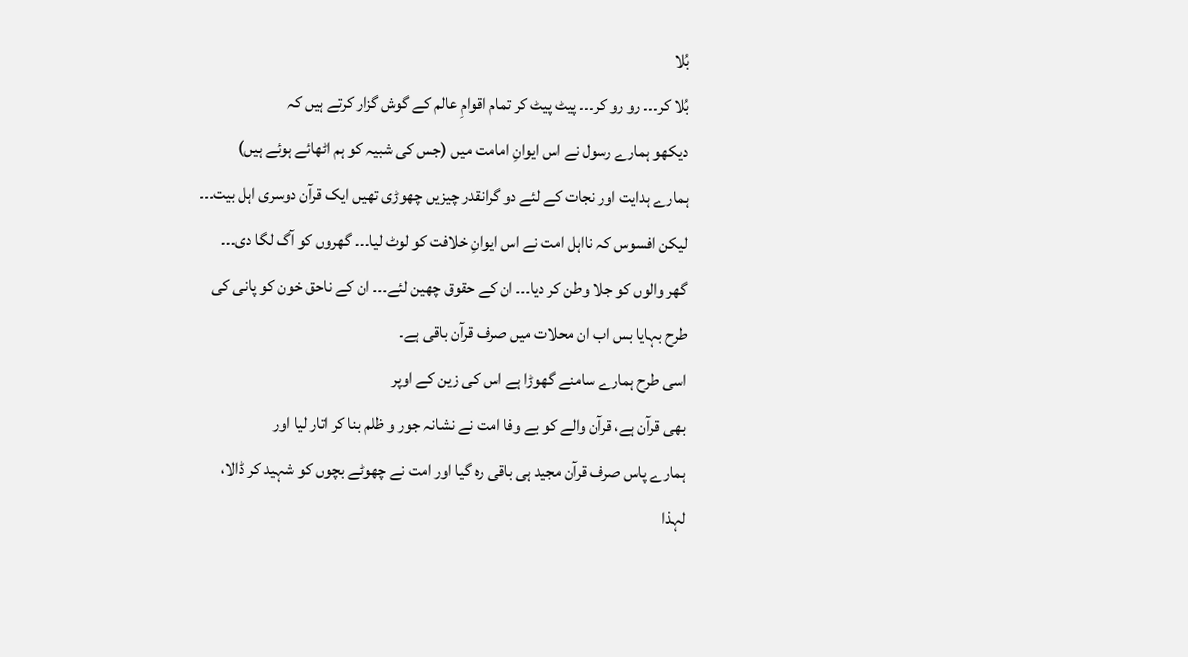بُلا
بُلا کر۔۔۔ رو رو کر۔۔۔ پیٹ پیٹ کر تمام اقوامِ عالم کے گوش گزار کرتے ہیں کہ
دیکھو ہمارے رسول نے اس ایوانِ امامت میں (جس کی شبیہ کو ہم اٹھائے ہوئے ہیں)
ہمارے ہدایت اور نجات کے لئے دو گرانقدر چیزیں چھوڑی تھیں ایک قرآن دوسری اہل بیت۔۔۔
لیکن افسوس کہ نااہل امت نے اس ایوانِ خلافت کو لوٹ لیا۔۔۔ گھروں کو آگ لگا دی۔۔۔
گھر والوں کو جلا وطن کر دیا۔۔۔ ان کے حقوق چھین لئے۔۔۔ ان کے ناحق خون کو پانی کی
طرح بہایا بس اب ان محلات میں صرف قرآن باقی ہے۔
اسی طرح ہمارے سامنے گھوڑا ہے اس کی زین کے اوپر
بھی قرآن ہے، قرآن والے کو بے وفا امت نے نشانہ جور و ظلم بنا کر اتار لیا اور
ہمارے پاس صرف قرآن مجید ہی باقی رہ گیا اور امت نے چھوٹے بچوں کو شہید کر ڈالا،
لہذا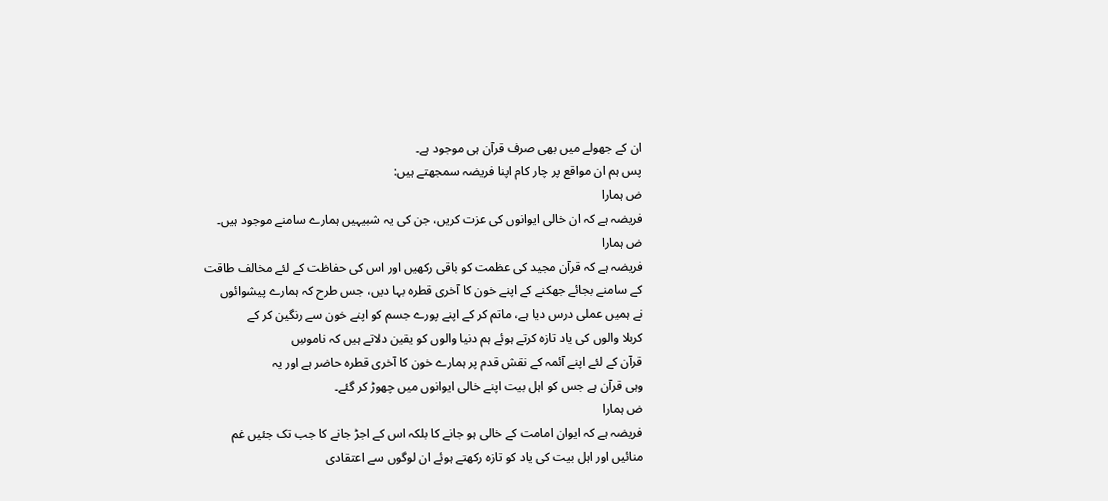ان کے جھولے میں بھی صرف قرآن ہی موجود ہے۔
پس ہم ان مواقع پر چار کام اپنا فریضہ سمجھتے ہیں:
ض ہمارا
فریضہ ہے کہ ان خالی ایوانوں کی عزت کریں، جن کی یہ شبیہیں ہمارے سامنے موجود ہیں۔
ض ہمارا
فریضہ ہے کہ قرآن مجید کی عظمت کو باقی رکھیں اور اس کی حفاظت کے لئے مخالف طاقت
کے سامنے بجائے جھکنے کے اپنے خون کا آخری قطرہ بہا دیں، جس طرح کہ ہمارے پیشوائوں
نے ہمیں عملی درس دیا ہے، ماتم کر کے اپنے پورے جسم کو اپنے خون سے رنگین کر کے
کربلا والوں کی یاد تازہ کرتے ہوئے ہم دنیا والوں کو یقین دلاتے ہیں کہ ناموسِ
قرآن کے لئے اپنے آئمہ کے نقش قدم پر ہمارے خون کا آخری قطرہ حاضر ہے اور یہ
وہی قرآن ہے جس کو اہل بیت اپنے خالی ایوانوں میں چھوڑ کر گئے۔
ض ہمارا
فریضہ ہے کہ ایوان امامت کے خالی ہو جانے کا بلکہ اس کے اجڑ جانے کا جب تک جئیں غم
منائیں اور اہل بیت کی یاد کو تازہ رکھتے ہوئے ان لوگوں سے اعتقادی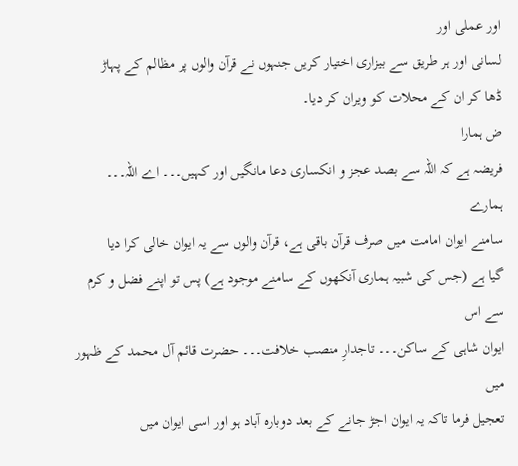اور عملی اور
لسانی اور ہر طریق سے بیزاری اختیار کریں جنہوں نے قرآن والوں پر مظالم کے پہاڑ
ڈھا کر ان کے محلات کو ویران کر دیا۔
ض ہمارا
فریضہ ہے کہ اللہ سے بصد عجز و انکساری دعا مانگیں اور کہیں۔۔۔ اے اللہ۔۔۔ ہمارے
سامنے ایوان امامت میں صرف قرآن باقی ہے، قرآن والوں سے یہ ایوان خالی کرا دیا
گیا ہے (جس کی شبیہ ہماری آنکھوں کے سامنے موجود ہے) پس تو اپنے فضل و کرم سے اس
ایوان شاہی کے ساکن۔۔۔ تاجدارِ منصب خلافت۔۔۔ حضرت قائم آل محمد کے ظہور میں
تعجیل فرما تاکہ یہ ایوان اجڑ جانے کے بعد دوبارہ آباد ہو اور اسی ایوان میں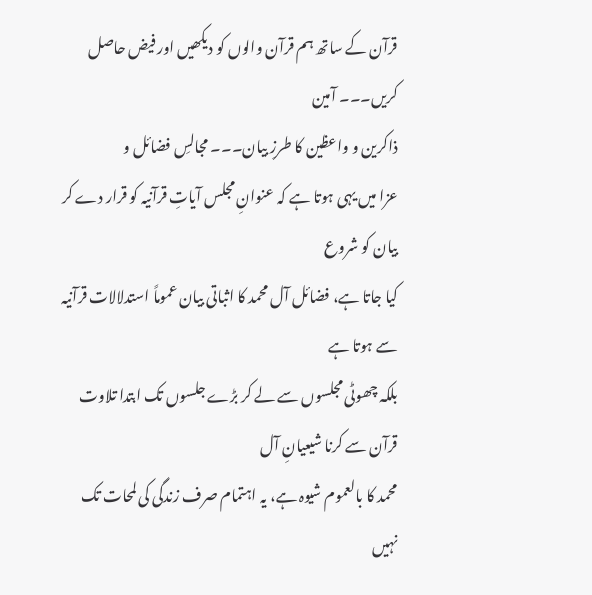قرآن کے ساتھ ہم قرآن والوں کو دیکھیں اور فیض حاصل کریں۔۔۔ آمین
ذاکرین و واعظین کا طرزِ بیان۔۔۔ مجالسِ فضائل و
عزا میں یہی ہوتا ہے کہ عنوانِ مجلس آیاتِ قرآنیہ کو قرار دے کر بیان کو شروع
کیا جاتا ہے، فضائل آل محمد کا اثباتی بیان عموماً استدلالات قرآنیہ سے ہوتا ہے
بلکہ چھوٹی مجلسوں سے لے کر بڑے جلسوں تک ابتدا تلاوت قرآن سے کرنا شیعیانِ آل
محمد کا بالعموم شیوہ ہے، یہ اہتمام صرف زندگی کی لمحات تک نہیں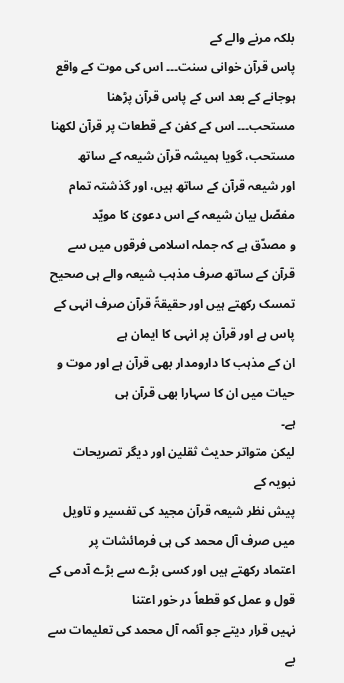بلکہ مرنے والے کے
پاس قرآن خوانی سنت۔۔۔ اس کی موت کے واقع ہوجانے کے بعد اس کے پاس قرآن پڑھنا
مستحب۔۔۔ اس کے کفن کے قطعات پر قرآن لکھنا مستحب، گویا ہمیشہ قرآن شیعہ کے ساتھ
اور شیعہ قرآن کے ساتھ ہیں، اور گذشتہ تمام مفصّل بیان شیعہ کے اس دعویٰ کا مویّد
و مصدّق ہے کہ جملہ اسلامی فرقوں میں سے قرآن کے ساتھ صرف مذہب شیعہ والے ہی صحیح
تمسک رکھتے ہیں اور حقیقۃً قرآن صرف انہی کے پاس ہے اور قرآن پر انہی کا ایمان ہے
ان کے مذہب کا دارومدار بھی قرآن ہے اور موت و حیات میں ان کا سہارا بھی قرآن ہی
ہے۔
لیکن متواتر حدیث ثقلین اور دیگر تصریحات نبویہ کے
پیش نظر شیعہ قرآن مجید کی تفسیر و تاویل میں صرف آل محمد کی ہی فرمائشات پر
اعتماد رکھتے ہیں اور کسی بڑے سے بڑے آدمی کے قول و عمل کو قطعاً در خور اعتنا
نہیں قرار دیتے جو آئمہ آل محمد کی تعلیمات سے بے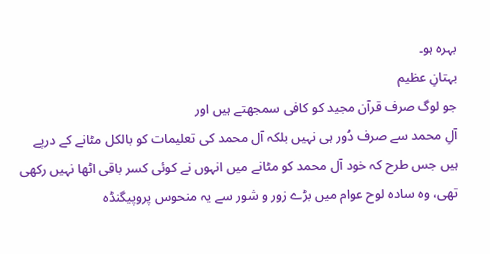بہرہ ہو۔
بہتانِ عظیم
جو لوگ صرف قرآن مجید کو کافی سمجھتے ہیں اور
آلِ محمد سے صرف دُور ہی نہیں بلکہ آل محمد کی تعلیمات کو بالکل مٹانے کے درپے
ہیں جس طرح کہ خود آل محمد کو مٹانے میں انہوں نے کوئی کسر باقی اٹھا نہیں رکھی
تھی، وہ سادہ لوح عوام میں بڑے زور و شور سے یہ منحوس پروپیگنڈہ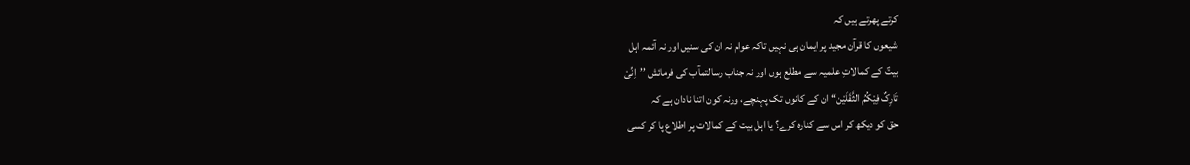کرتے پھرتے ہیں کہ
شیعوں کا قرآن مجید پر ایمان ہی نہیں تاکہ عوام نہ ان کی سنیں اور نہ آئمہ اہل
بیتؑ کے کمالاتِ علمیہ سے مطلع ہوں اور نہ جناب رسالتمآب کی فرمائش ’’اِنِّیْ
تَارِکٌ فِیْکُمُ الثَّقَلَیْن‘‘ ان کے کانوں تک پہنچے، ورنہ کون اتنا نادان ہے کہ
حق کو دیکھ کر اس سے کنارہ کرے؟ یا اہل بیت کے کمالات پر اطلاع پا کر کسی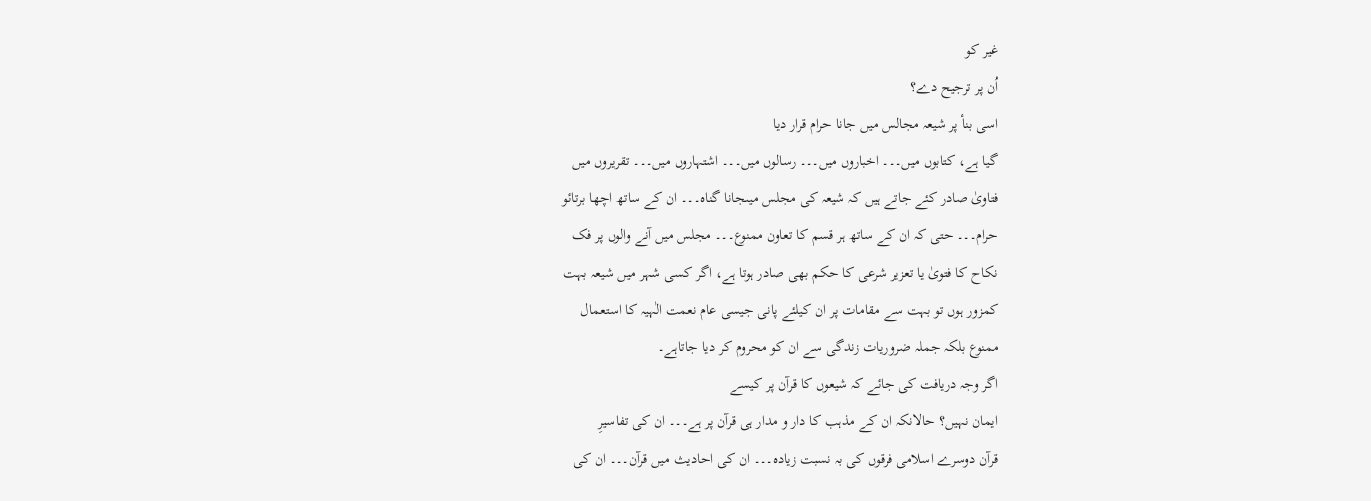غیر کو
اُن پر ترجیح دے؟
اسی بنأ پر شیعہ مجالس میں جانا حرام قرار دیا
گیا ہے، کتابوں میں۔۔۔ اخباروں میں۔۔۔ رسالوں میں۔۔۔ اشتہاروں میں۔۔۔ تقریروں میں
فتاویٰ صادر کئے جاتے ہیں کہ شیعہ کی مجلس میںجانا گناہ۔۔۔ ان کے ساتھ اچھا برتائو
حرام۔۔۔ حتی کہ ان کے ساتھ ہر قسم کا تعاون ممنوع۔۔۔ مجلس میں آنے والوں پر فک
نکاح کا فتویٰ یا تعزیر شرعی کا حکم بھی صادر ہوتا ہے، اگر کسی شہر میں شیعہ بہت
کمزور ہوں تو بہت سے مقامات پر ان کیلئے پانی جیسی عام نعمت الٰہیہ کا استعمال
ممنوع بلکہ جملہ ضروریات زندگی سے ان کو محروم کر دیا جاتاہے۔
اگر وجہ دریافت کی جائے کہ شیعوں کا قرآن پر کیسے
ایمان نہیں؟ حالانکہ ان کے مذہب کا دار و مدار ہی قرآن پر ہے۔۔۔ ان کی تفاسیرِ
قرآن دوسرے اسلامی فرقوں کی بہ نسبت زیادہ۔۔۔ ان کی احادیث میں قرآن۔۔۔ ان کی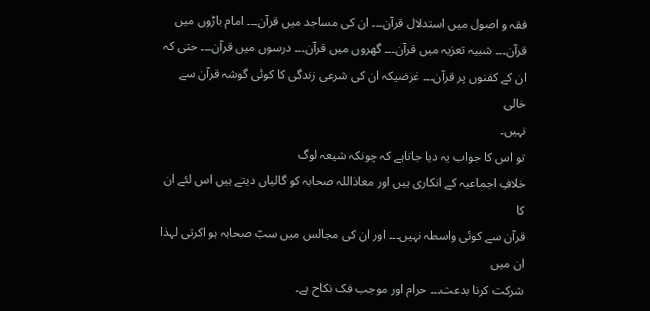فقہ و اصول میں استدلال قرآن۔۔۔ ان کی مساجد میں قرآن۔۔۔ امام باڑوں میں
قرآن۔۔۔ شبیہ تعزیہ میں قرآن۔۔۔ گھروں میں قرآن۔۔۔ درسوں میں قرآن۔۔۔ حتی کہ
ان کے کفنوں پر قرآن۔۔۔ غرضیکہ ان کی شرعی زندگی کا کوئی گوشہ قرآن سے خالی
نہیں۔
تو اس کا جواب یہ دیا جاتاہے کہ چونکہ شیعہ لوگ
خلافِ اجماعیہ کے انکاری ہیں اور معاذاللہ صحابہ کو گالیاں دیتے ہیں اس لئے ان کا
قرآن سے کوئی واسطہ نہیں۔۔۔ اور ان کی مجالس میں سبّ صحابہ ہو اکرتی لہذا ان میں
شرکت کرنا بدعت۔۔۔ حرام اور موجب فک نکاح ہے۔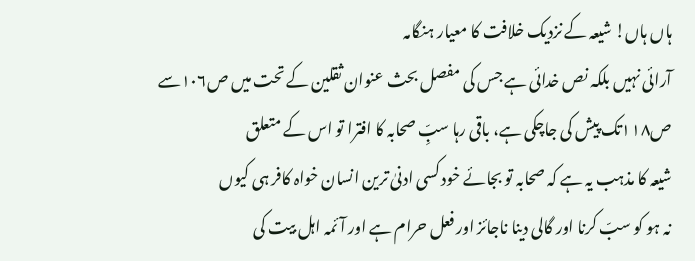ہاں ہاں! شیعہ کے نزدیک خلافت کا معیار ہنگامہ
آرائی نہیں بلکہ نص خدائی ہے جس کی مفصل بحث عنوان ثقلین کے تحت میں ص۱۰۶سے
ص۱۱۸تک پیش کی جاچکی ہے، باقی رہا سبِّ صحابہ کا افترا تو اس کے متعلق
شیعہ کا مذہب یہ ہے کہ صحابہ تو بجائے خود کسی ادنیٰ ترین انسان خواہ کافر ہی کیوں
نہ ہو کو سبّ کرنا اور گالی دینا ناجائز اور فعل حرام ہے اور آئمہ اہل بیت کی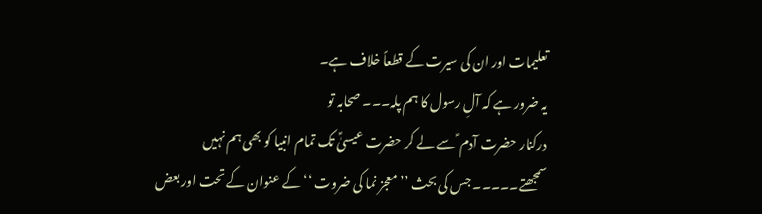تعلیمات اور ان کی سیرت کے قطعاً خلاف ہے۔
یہ ضرور ہے کہ آلِ رسول کا ہم پلہ۔۔۔ صحابہ تو
درکنار حضرت آدم ؑ سے لے کر حضرت عیسیٰؑ تک تمام انبیا کو بھی ہم نہیں
سمجھتے۔۔۔۔۔ جس کی بحث ’’ معجز نما کی ضروت ‘‘ کے عنوان کے تحت اور بعض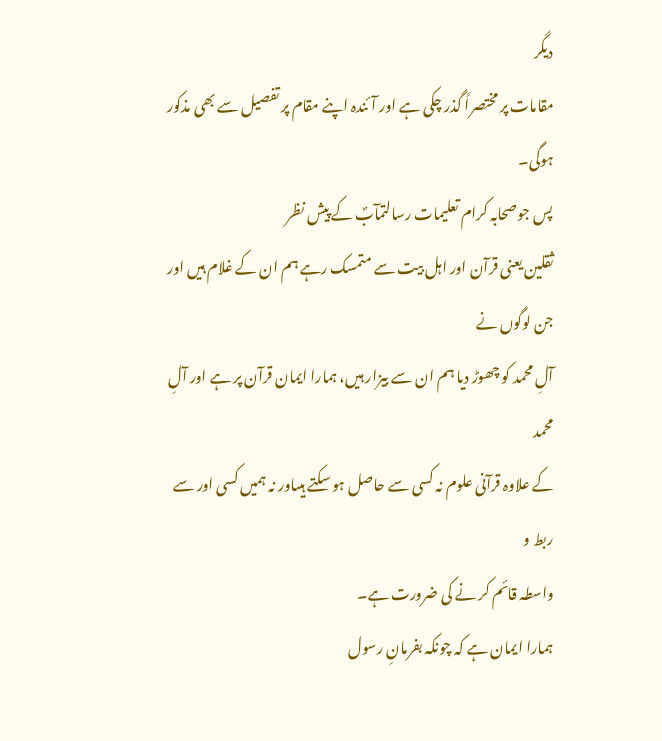دیگر
مقامات پر مختصراً گذر چکی ہے اور آئندہ اپنے مقام پر تفصیل سے بھی مذکور ہوگی۔
پس جوصحابہ کرام تعلیمات رسالتمآبؐ کے پیش نظر
ثقلین یعنی قرآن اور اہل بیت سے متمسک رہے ہم ان کے غلام ہیں اور جن لوگوں نے
آلِ محمد کو چھوڑ دیا ہم ان سے بیزار ہیں، ہمارا ایمان قرآن پر ہے اور آلِ محمد
کے علاوہ قرآنی علوم نہ کسی سے حاصل ہو سکتے ہیںاور نہ ہمیں کسی اور سے ربط و
واسطہ قائم کر نے کی ضرورت ہے۔
ہمارا ایمان ہے کہ چونکہ بفرمانِ رسول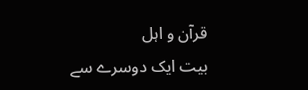قرآن و اہل
بیت ایک دوسرے سے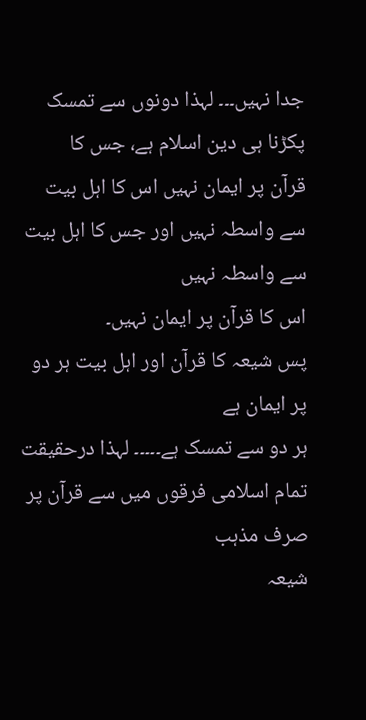جدا نہیں۔۔۔ لہذا دونوں سے تمسک پکڑنا ہی دین اسلام ہے، جس کا
قرآن پر ایمان نہیں اس کا اہل بیت سے واسطہ نہیں اور جس کا اہل بیت سے واسطہ نہیں
اس کا قرآن پر ایمان نہیں۔
پس شیعہ کا قرآن اور اہل بیت ہر دو پر ایمان ہے
ہر دو سے تمسک ہے۔۔۔۔۔ لہذا درحقیقت تمام اسلامی فرقوں میں سے قرآن پر صرف مذہب
شیعہ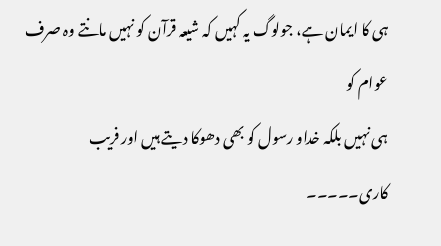ہی کا ایمان ہے، جولوگ یہ کہیں کہ شیعہ قرآن کو نہیں مانتے وہ صرف عوام کو
ہی نہیں بلکہ خداو رسول کو بھی دھوکا دیتے ہیں اور فریب کاری۔۔۔۔۔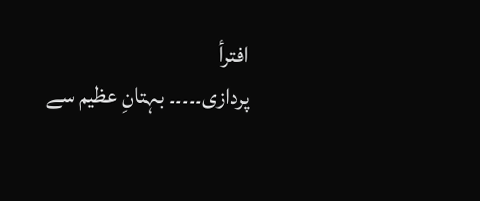افترأ
پردازی۔۔۔۔۔ بہتانِ عظیم سے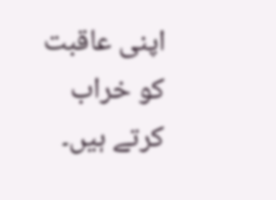اپنی عاقبت کو خراب کرتے ہیں۔